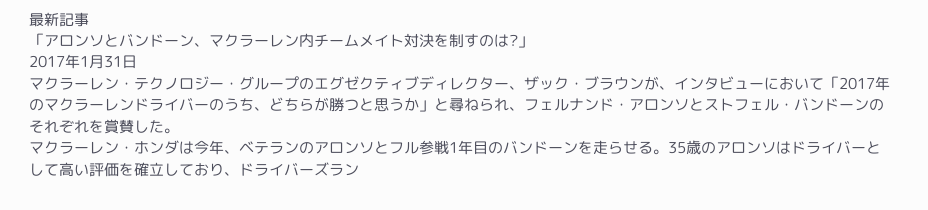最新記事
「アロンソとバンドーン、マクラーレン内チームメイト対決を制すのは?」
2017年1月31日
マクラーレン・テクノロジー・グループのエグゼクティブディレクター、ザック・ブラウンが、インタビューにおいて「2017年のマクラーレンドライバーのうち、どちらが勝つと思うか」と尋ねられ、フェルナンド・アロンソとストフェル・バンドーンのそれぞれを賞賛した。
マクラーレン・ホンダは今年、ベテランのアロンソとフル参戦1年目のバンドーンを走らせる。35歳のアロンソはドライバーとして高い評価を確立しており、ドライバーズラン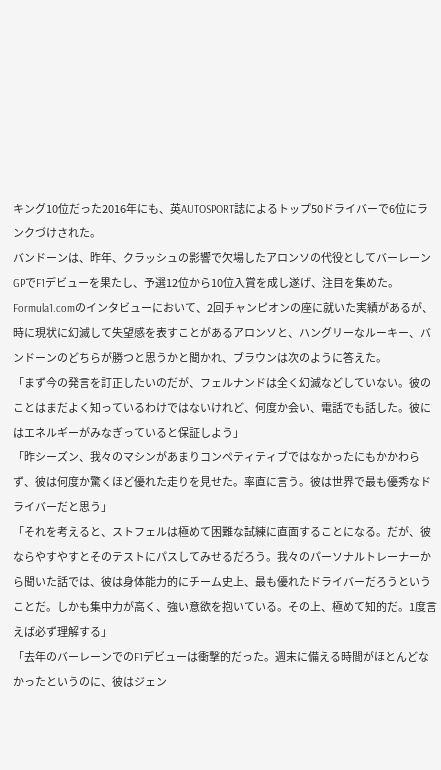キング10位だった2016年にも、英AUTOSPORT誌によるトップ50ドライバーで6位にランクづけされた。
バンドーンは、昨年、クラッシュの影響で欠場したアロンソの代役としてバーレーンGPでF1デビューを果たし、予選12位から10位入賞を成し遂げ、注目を集めた。
Formula1.comのインタビューにおいて、2回チャンピオンの座に就いた実績があるが、時に現状に幻滅して失望感を表すことがあるアロンソと、ハングリーなルーキー、バンドーンのどちらが勝つと思うかと聞かれ、ブラウンは次のように答えた。
「まず今の発言を訂正したいのだが、フェルナンドは全く幻滅などしていない。彼のことはまだよく知っているわけではないけれど、何度か会い、電話でも話した。彼にはエネルギーがみなぎっていると保証しよう」
「昨シーズン、我々のマシンがあまりコンペティティブではなかったにもかかわらず、彼は何度か驚くほど優れた走りを見せた。率直に言う。彼は世界で最も優秀なドライバーだと思う」
「それを考えると、ストフェルは極めて困難な試練に直面することになる。だが、彼ならやすやすとそのテストにパスしてみせるだろう。我々のパーソナルトレーナーから聞いた話では、彼は身体能力的にチーム史上、最も優れたドライバーだろうということだ。しかも集中力が高く、強い意欲を抱いている。その上、極めて知的だ。1度言えば必ず理解する」
「去年のバーレーンでのF1デビューは衝撃的だった。週末に備える時間がほとんどなかったというのに、彼はジェン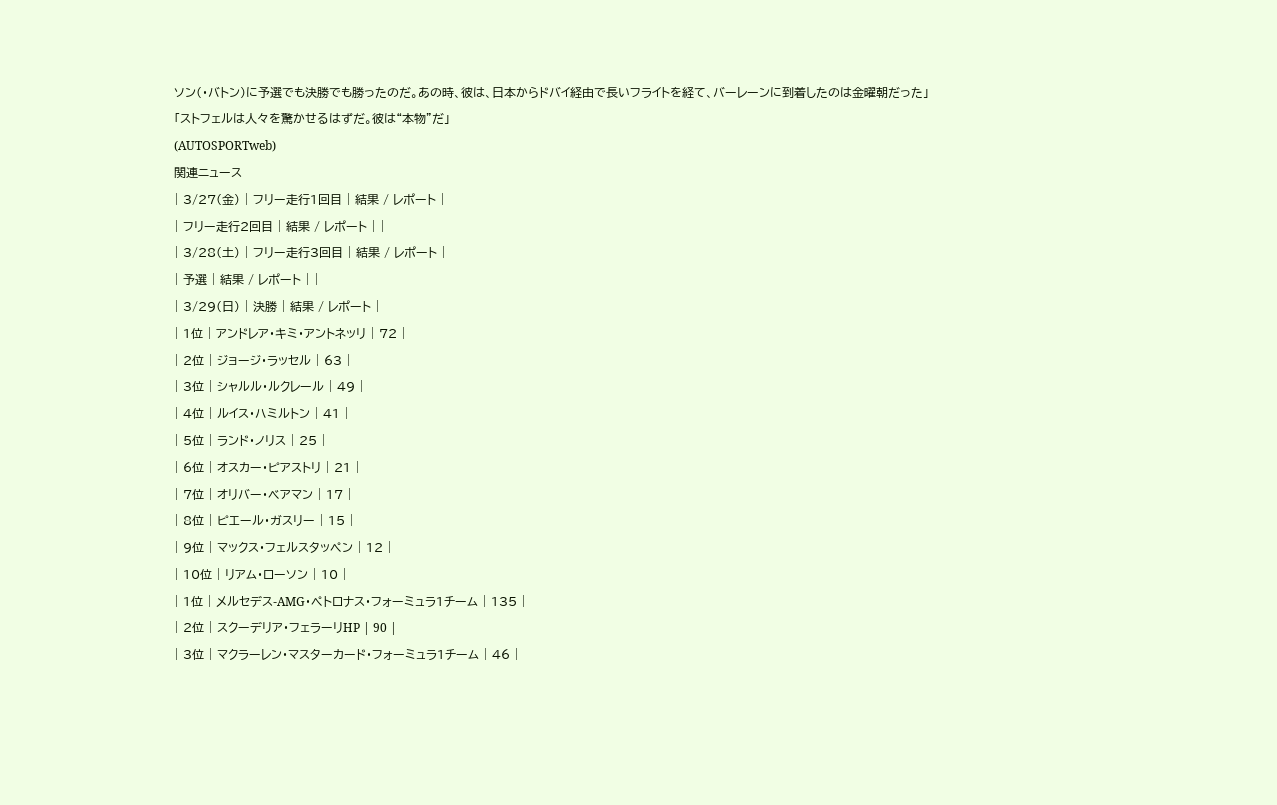ソン(・バトン)に予選でも決勝でも勝ったのだ。あの時、彼は、日本からドバイ経由で長いフライトを経て、バーレーンに到着したのは金曜朝だった」
「ストフェルは人々を驚かせるはずだ。彼は“本物”だ」
(AUTOSPORTweb)
関連ニュース
| 3/27(金) | フリー走行1回目 | 結果 / レポート |
| フリー走行2回目 | 結果 / レポート | |
| 3/28(土) | フリー走行3回目 | 結果 / レポート |
| 予選 | 結果 / レポート | |
| 3/29(日) | 決勝 | 結果 / レポート |
| 1位 | アンドレア・キミ・アントネッリ | 72 |
| 2位 | ジョージ・ラッセル | 63 |
| 3位 | シャルル・ルクレール | 49 |
| 4位 | ルイス・ハミルトン | 41 |
| 5位 | ランド・ノリス | 25 |
| 6位 | オスカー・ピアストリ | 21 |
| 7位 | オリバー・ベアマン | 17 |
| 8位 | ピエール・ガスリー | 15 |
| 9位 | マックス・フェルスタッペン | 12 |
| 10位 | リアム・ローソン | 10 |
| 1位 | メルセデス-AMG・ペトロナス・フォーミュラ1チーム | 135 |
| 2位 | スクーデリア・フェラーリHP | 90 |
| 3位 | マクラーレン・マスターカード・フォーミュラ1チーム | 46 |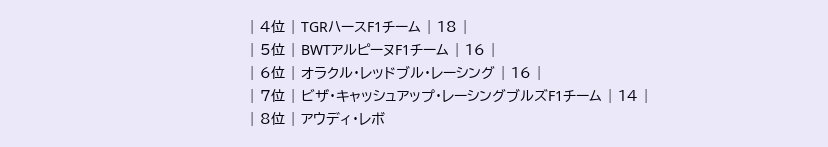| 4位 | TGRハースF1チーム | 18 |
| 5位 | BWTアルピーヌF1チーム | 16 |
| 6位 | オラクル・レッドブル・レーシング | 16 |
| 7位 | ビザ・キャッシュアップ・レーシングブルズF1チーム | 14 |
| 8位 | アウディ・レボ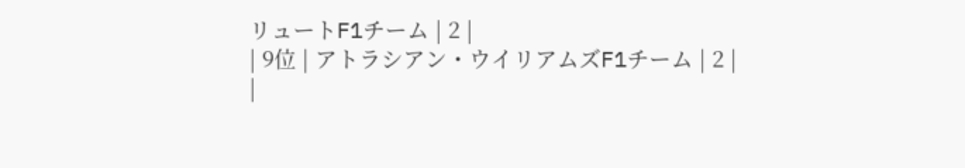リュートF1チーム | 2 |
| 9位 | アトラシアン・ウイリアムズF1チーム | 2 |
|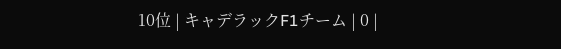10位 | キャデラックF1チーム | 0 |